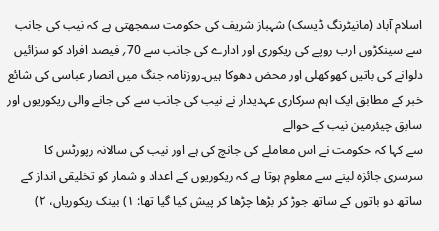اسلام آباد (مانیٹرنگ ڈیسک) شہباز شریف کی حکومت سمجھتی ہے کہ نیب کی جانب سے سینکڑوں ارب روپے کی ریکوری اور ادارے کی جانب سے 70؍ فیصد افراد کو سزائیں دلوانے کی باتیں کھوکھلی اور محض دھوکا ہیں۔روزنامہ جنگ میں انصار عباسی کی شائع خبر کے مطابق ایک اہم سرکاری عہدیدار نے نیب کی جانب سے کی جانے والی ریکوریوں اور سابق چیئرمین نیب کے حوالے
سے کہا کہ حکومت نے اس معاملے کی جانچ کی ہے اور نیب کی سالانہ رپورٹس کا سرسری جائزہ لینے سے معلوم ہوتا ہے کہ ریکوریوں کے اعداد و شمار کو تخلیقی انداز کے ساتھ دو باتوں کے ساتھ جوڑ کر بڑھا چڑھا کر پیش کیا گیا تھا: ۱) بینک ریکوریاں، ۲)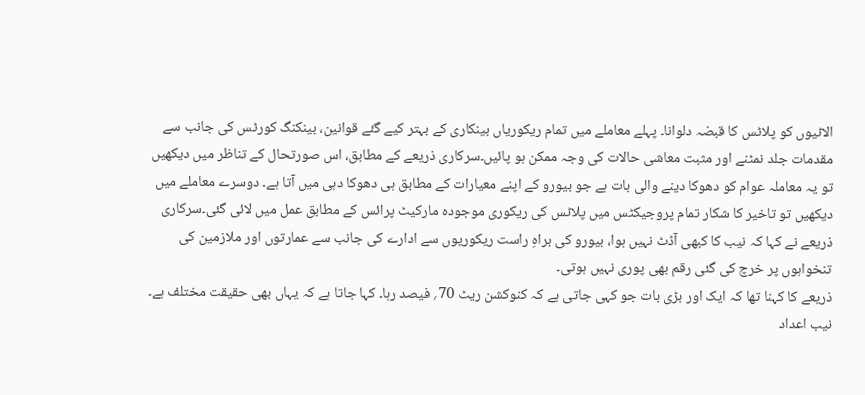الاٹیوں کو پلاٹس کا قبضہ دلوانا۔ پہلے معاملے میں تمام ریکوریاں بینکاری کے بہتر کیے گئے قوانین، بینکنگ کورٹس کی جانب سے مقدمات جلد نمٹنے اور مثبت معاشی حالات کی وجہ ممکن ہو پائیں۔سرکاری ذریعے کے مطابق، اس صورتحال کے تناظر میں دیکھیں تو یہ معاملہ عوام کو دھوکا دینے والی بات ہے جو بیورو کے اپنے معیارات کے مطابق ہی دھوکا دہی میں آتا ہے۔ دوسرے معاملے میں دیکھیں تو تاخیر کا شکار تمام پروجیکٹس میں پلاٹس کی ریکوری موجودہ مارکیٹ پرائس کے مطابق عمل میں لائی گئی۔سرکاری ذریعے نے کہا کہ نیب کا کبھی آڈٹ نہیں ہوا، بیورو کی براہِ راست ریکوریوں سے ادارے کی جانب سے عمارتوں اور ملازمین کی تنخواہوں پر خرچ کی گئی رقم بھی پوری نہیں ہوتی۔
ذریعے کا کہنا تھا کہ ایک اور بڑی بات جو کہی جاتی ہے کہ کنوکشن ریٹ 70؍ فیصد رہا۔ کہا جاتا ہے کہ یہاں بھی حقیقت مختلف ہے۔ نیب اعداد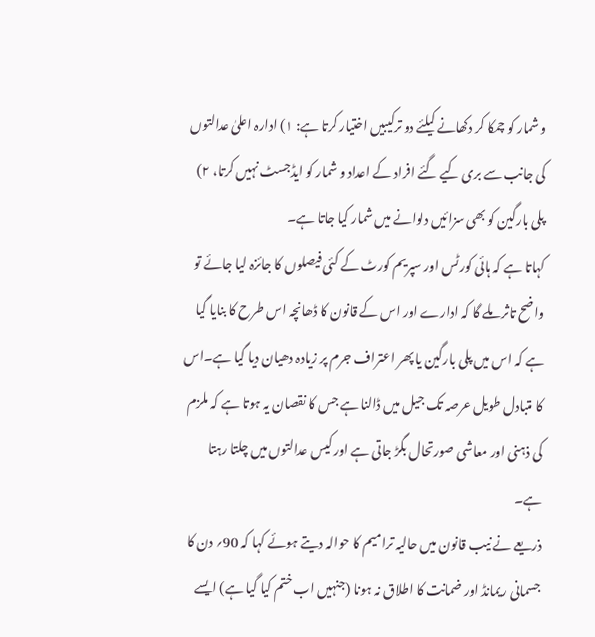و شمار کو چمکا کر دکھانے کیلئے دو ترکیبیں اختیار کرتا ہے: ۱) ادارہ اعلیٰ عدالتوں کی جانب سے بری کیے گئے افراد کے اعداد و شمار کو ایڈجسٹ نہیں کرتا، ۲) پلی بارگین کو بھی سزائیں دلوانے میں شمار کیا جاتا ہے۔
کہاتا ہے کہ ہائی کورٹس اور سپریم کورٹ کے کئی فیصلوں کا جائزہ لیا جائے تو واضح تاثر ملے گا کہ ادارے اور اس کے قانون کا ڈھانچہ اس طرح کا بنایا گیا ہے کہ اس میں پلی بارگین یا پھر اعتراف جرم پر زیادہ دھیان دیا گیا ہے۔اس کا متبادل طویل عرصہ تک جیل میں ڈالنا ہے جس کا نقصان یہ ہوتا ہے کہ ملزم کی ذہنی اور معاشی صورتحال بگڑ جاتی ہے اور کیس عدالتوں میں چلتا رہتا ہے۔
ذریعے نے نیب قانون میں حالیہ ترامیم کا حوالہ دیتے ہوئے کہا کہ 90؍ دن کا جسمانی ریمانڈ اور ضمانت کا اطلاق نہ ہونا (جنہیں اب ختم کیا گیا ہے) ایسے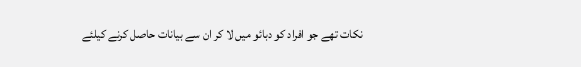نکات تھے جو افراد کو دبائو میں لا کر ان سے بیانات حاصل کرنے کیلئے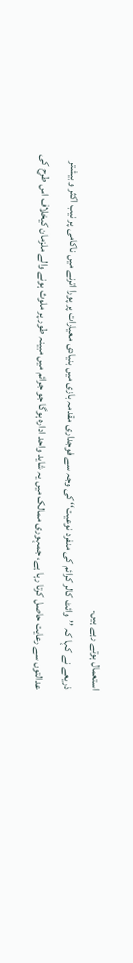استعمال ہوتے رہے ہیں۔
ذریعے نے کہا کہ ’’وائٹ کالر کرائم کی منفرد نوعیت‘‘ کی وجہ سے فوجداری مقدمہ بازی میں بنیادی معیارات پر پورا اترنے میں ناکامی پر نیب اکثر و بیشتر عدالتوں سے رعایت حاصل کرتا رہا ہے، جمہوری ممالک میں یہ شاید واحد ادارہ ہوگا جو جرائم میں مبینہ طور پر ملوث ہونے والے ملزمان کیخلاف اس طرح کی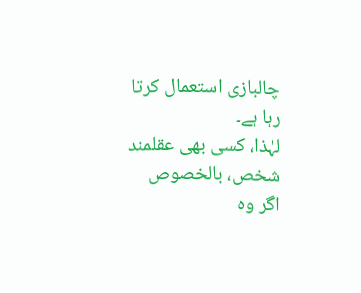چالبازی استعمال کرتا رہا ہے۔
لہٰذا، کسی بھی عقلمند شخص، بالخصوص اگر وہ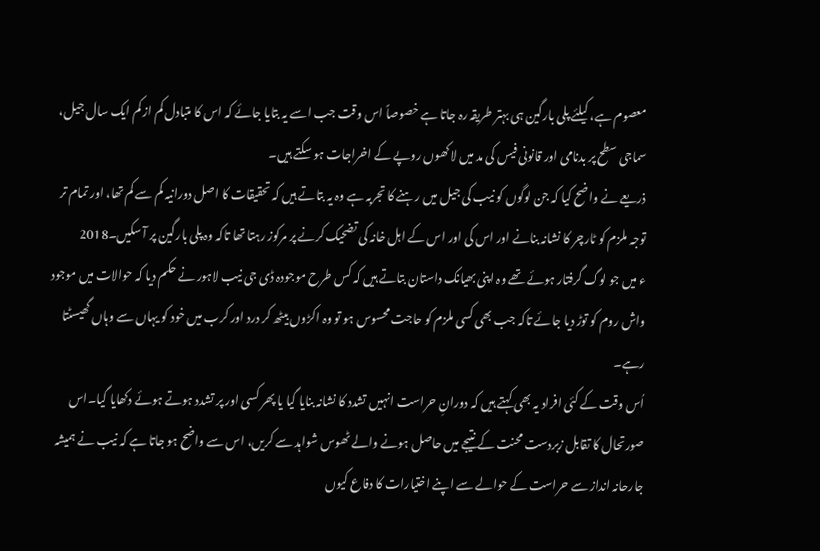معصوم ہے، کیلئے پلی بارگین ہی بہتر طریقہ رہ جاتا ہے خصوصاً اس وقت جب اسے یہ بتایا جائے کہ اس کا متبادل کم از کم ایک سال جیل، سماجی سطح پر بدنامی اور قانونی فیس کی مد میں لاکھوں روپے کے اخراجات ہو سکتے ہیں۔
ذریعے نے واضح کیا کہ جن لوگوں کو نیب کی جیل میں رہنے کا تجربہ ہے وہ یہ بتاتے ہیں کہ تحقیقات کا اصل دورانیہ کم سے کم تھا، اور تمام تر توجہ ملزم کو ٹارچر کا نشانہ بنانے اور اس کی اور اس کے اہل خانہ کی تضحیک کرنے پر مرکوز رہتا تھا تاکہ وہ پلی بارگین پر آ سکیں۔2018
ء میں جو لوگ گرفتار ہوئے تھے وہ اپنی بھیانک داستان بتاتے ہیں کہ کس طرح موجودہ ڈی جی نیب لاہور نے حکم دیا کہ حوالات میں موجود واش روم کو توڑ دیا جائے تاکہ جب بھی کسی ملزم کو حاجت محسوس ہو تو وہ اکڑوں بیٹھ کر درد اور کرب میں خود کو یہاں سے وہاں گھیسٹتا رہے۔
اُس وقت کے کئی افراد یہ بھی کہتے ہیں کہ دورانِ حراست انہیں تشدد کا نشانہ بنایا گیا یا پھر کسی اور پر تشدد ہوتے ہوئے دکھایا گیا۔اس صورتحال کا تقابل زبردست محنت کے نتیجے میں حاصل ہونے والے ٹھوس شواہد سے کریں، اس سے واضح ہو جاتا ہے کہ نیب نے ہمیشہ جارحانہ انداز سے حراست کے حوالے سے اپنے اختیارات کا دفاع کیوں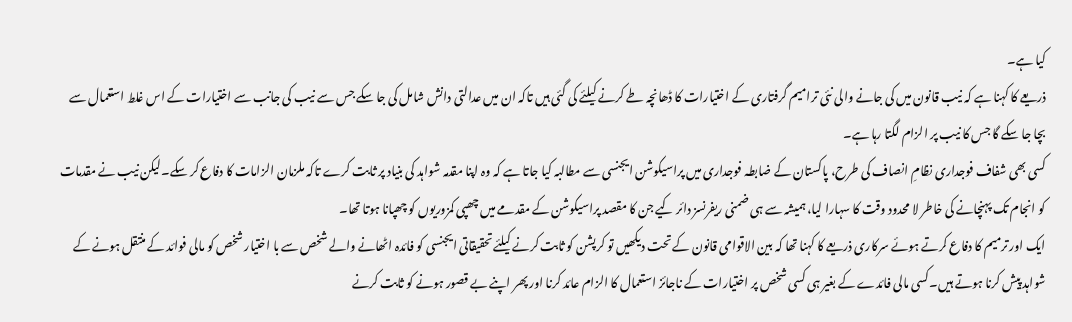کیا ہے۔
ذریعے کا کہنا ہے کہ نیب قانون میں کی جانے والی نئی ترامیم گرفتاری کے اختیارات کا ڈھانچہ طے کرنے کیلئے کی گئی ہیں تاکہ ان میں عدالتی دانش شامل کی جا سکے جس سے نیب کی جانب سے اختیارات کے اس غلط استعمال سے بچا جا سکے گا جس کا نیب پر الزام لگتا رہا ہے۔
کسی بھی شفاف فوجداری نظامِ انصاف کی طرح، پاکستان کے ضابطہ فوجداری میں پراسیکوشن ایجنسی سے مطالبہ کیا جاتا ہے کہ وہ اپنا مقدمہ شواہد کی بنیاد پر ثابت کرے تاکہ ملزمان الزامات کا دفاع کر سکے۔لیکن نیب نے مقدمات کو انجام تک پہنچانے کی خاطر لا محدود وقت کا سہارا لیا، ہمیشہ سے ہی ضمنی ریفرنسز دائر کیے جن کا مقصد پراسیکوشن کے مقدمے میں چھپی کمزوریوں کو چھپانا ہوتا تھا۔
ایک اور ترمیم کا دفاع کرتے ہوئے سرکاری ذریعے کا کہنا تھا کہ بین الاقوامی قانون کے تحت دیکھیں تو کرپشن کو ثابت کرنے کیلئے تحقیقاتی ایجنسی کو فائدہ اٹھانے والے شخص سے با اختیار شخص کو مالی فوائد کے منتقل ہونے کے شواہد پیش کرنا ہوتے ہیں۔کسی مالی فائدے کے بغیر ہی کسی شخص پر اختیارات کے ناجائز استعمال کا الزام عائد کرنا اور پھر اپنے بے قصور ہونے کو ثابت کرنے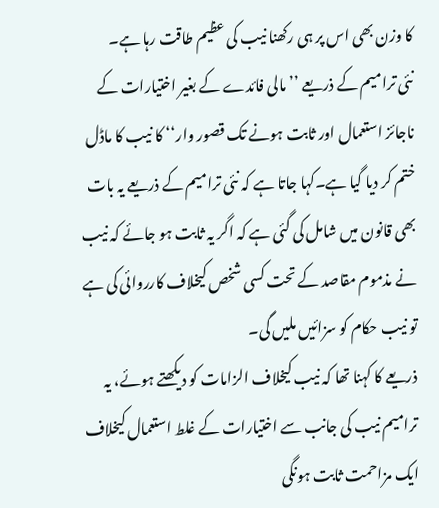کا وزن بھی اس پر ہی رکھنا نیب کی عظیم طاقت رہا ہے۔
نئی ترامیم کے ذریعے ’’مالی فائدے کے بغیر اختیارات کے ناجائز استعمال اور ثابت ہونے تک قصور وار‘‘ کا نیب کا ماڈل ختم کر دیا گیا ہے۔کہا جاتا ہے کہ نئی ترامیم کے ذریعے یہ بات بھی قانون میں شامل کی گئی ہے کہ اگر یہ ثابت ہو جائے کہ نیب نے مذموم مقاصد کے تحت کسی شخص کیخلاف کارروائی کی ہے تو نیب حکام کو سزائیں ملیں گی۔
ذریعے کا کہنا تھا کہ نیب کیخلاف الزامات کو دیکھتے ہوئے، یہ ترامیم نیب کی جانب سے اختیارات کے غلط استعمال کیخلاف ایک مزاحمت ثابت ہونگی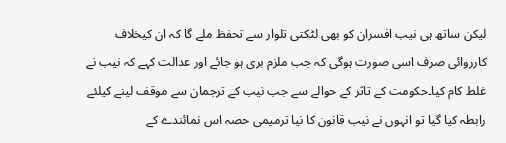لیکن ساتھ ہی نیب افسران کو بھی لٹکتی تلوار سے تحفظ ملے گا کہ ان کیخلاف کارروائی صرف اسی صورت ہوگی کہ جب ملزم بری ہو جائے اور عدالت کہے کہ نیب نے غلط کام کیا۔حکومت کے تاثر کے حوالے سے جب نیب کے ترجمان سے موقف لینے کیلئے رابطہ کیا گیا تو انہوں نے نیب قانون کا نیا ترمیمی حصہ اس نمائندے کے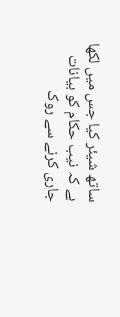ساتھ شیئر کیا جس میں لکھا ہے کہ نیب حکام کو بیانات جاری کرنے سے روک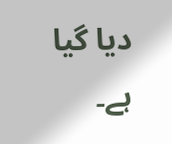دیا گیا ہے۔